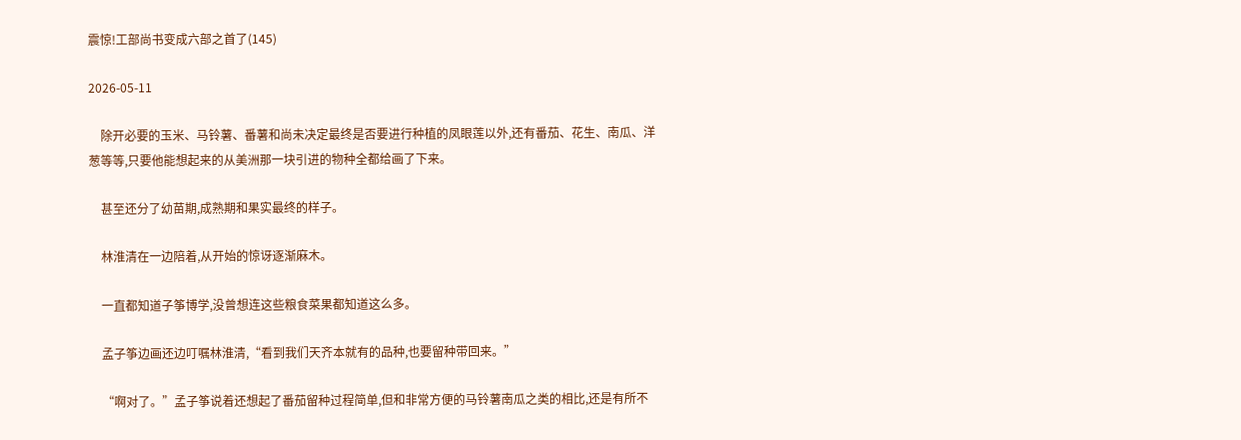震惊!工部尚书变成六部之首了(145)

2026-05-11

    除开必要的玉米、马铃薯、番薯和尚未决定最终是否要进行种植的凤眼莲以外,还有番茄、花生、南瓜、洋葱等等,只要他能想起来的从美洲那一块引进的物种全都给画了下来。

    甚至还分了幼苗期,成熟期和果实最终的样子。

    林淮清在一边陪着,从开始的惊讶逐渐麻木。

    一直都知道子筝博学,没曾想连这些粮食菜果都知道这么多。

    孟子筝边画还边叮嘱林淮清,“看到我们天齐本就有的品种,也要留种带回来。”

    “啊对了。”孟子筝说着还想起了番茄留种过程简单,但和非常方便的马铃薯南瓜之类的相比,还是有所不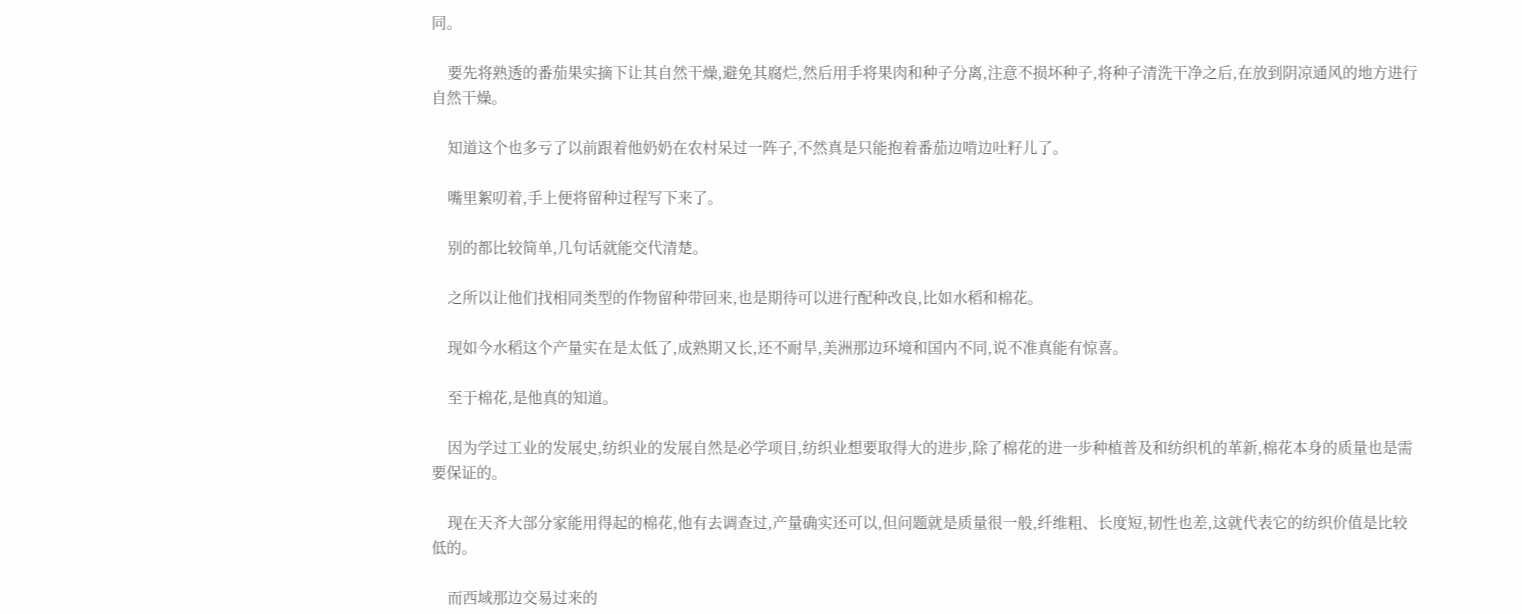同。

    要先将熟透的番茄果实摘下让其自然干燥,避免其腐烂,然后用手将果肉和种子分离,注意不损坏种子,将种子清洗干净之后,在放到阴凉通风的地方进行自然干燥。

    知道这个也多亏了以前跟着他奶奶在农村呆过一阵子,不然真是只能抱着番茄边啃边吐籽儿了。

    嘴里絮叨着,手上便将留种过程写下来了。

    别的都比较简单,几句话就能交代清楚。

    之所以让他们找相同类型的作物留种带回来,也是期待可以进行配种改良,比如水稻和棉花。

    现如今水稻这个产量实在是太低了,成熟期又长,还不耐旱,美洲那边环境和国内不同,说不准真能有惊喜。

    至于棉花,是他真的知道。

    因为学过工业的发展史,纺织业的发展自然是必学项目,纺织业想要取得大的进步,除了棉花的进一步种植普及和纺织机的革新,棉花本身的质量也是需要保证的。

    现在天齐大部分家能用得起的棉花,他有去调查过,产量确实还可以,但问题就是质量很一般,纤维粗、长度短,韧性也差,这就代表它的纺织价值是比较低的。

    而西域那边交易过来的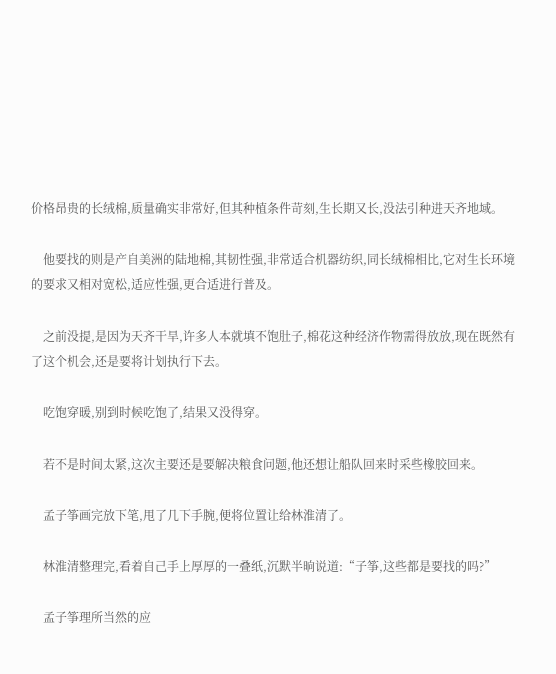价格昂贵的长绒棉,质量确实非常好,但其种植条件苛刻,生长期又长,没法引种进天齐地域。

    他要找的则是产自美洲的陆地棉,其韧性强,非常适合机器纺织,同长绒棉相比,它对生长环境的要求又相对宽松,适应性强,更合适进行普及。

    之前没提,是因为天齐干旱,许多人本就填不饱肚子,棉花这种经济作物需得放放,现在既然有了这个机会,还是要将计划执行下去。

    吃饱穿暖,别到时候吃饱了,结果又没得穿。

    若不是时间太紧,这次主要还是要解决粮食问题,他还想让船队回来时采些橡胶回来。

    孟子筝画完放下笔,甩了几下手腕,便将位置让给林淮清了。

    林淮清整理完,看着自己手上厚厚的一叠纸,沉默半晌说道:“子筝,这些都是要找的吗?”

    孟子筝理所当然的应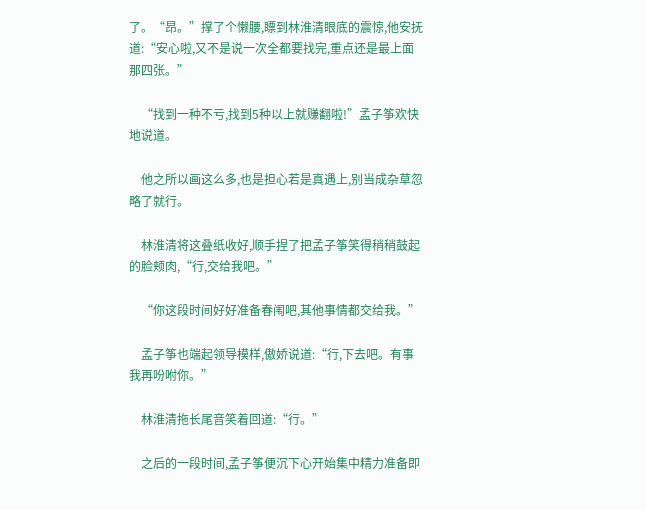了。“昂。”撑了个懒腰,瞟到林淮清眼底的震惊,他安抚道:“安心啦,又不是说一次全都要找完,重点还是最上面那四张。”

    “找到一种不亏,找到5种以上就赚翻啦!”孟子筝欢快地说道。

    他之所以画这么多,也是担心若是真遇上,别当成杂草忽略了就行。

    林淮清将这叠纸收好,顺手捏了把孟子筝笑得稍稍鼓起的脸颊肉,“行,交给我吧。”

    “你这段时间好好准备春闱吧,其他事情都交给我。”

    孟子筝也端起领导模样,傲娇说道:“行,下去吧。有事我再吩咐你。”

    林淮清拖长尾音笑着回道:“行。”

    之后的一段时间,孟子筝便沉下心开始集中精力准备即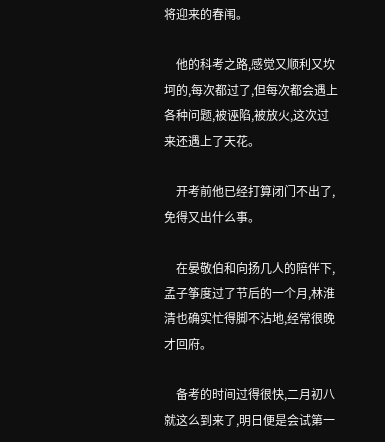将迎来的春闱。

    他的科考之路,感觉又顺利又坎坷的,每次都过了,但每次都会遇上各种问题,被诬陷,被放火,这次过来还遇上了天花。

    开考前他已经打算闭门不出了,免得又出什么事。

    在晏敬伯和向扬几人的陪伴下,孟子筝度过了节后的一个月,林淮清也确实忙得脚不沾地,经常很晚才回府。

    备考的时间过得很快,二月初八就这么到来了,明日便是会试第一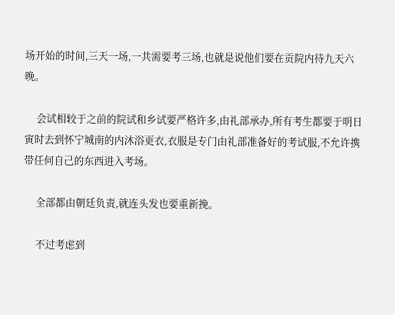场开始的时间,三天一场,一共需要考三场,也就是说他们要在贡院内待九天六晚。

    会试相较于之前的院试和乡试要严格许多,由礼部承办,所有考生都要于明日寅时去到怀宁城南的内沐浴更衣,衣服是专门由礼部准备好的考试服,不允许携带任何自己的东西进入考场。

    全部都由朝廷负责,就连头发也要重新挽。

    不过考虑到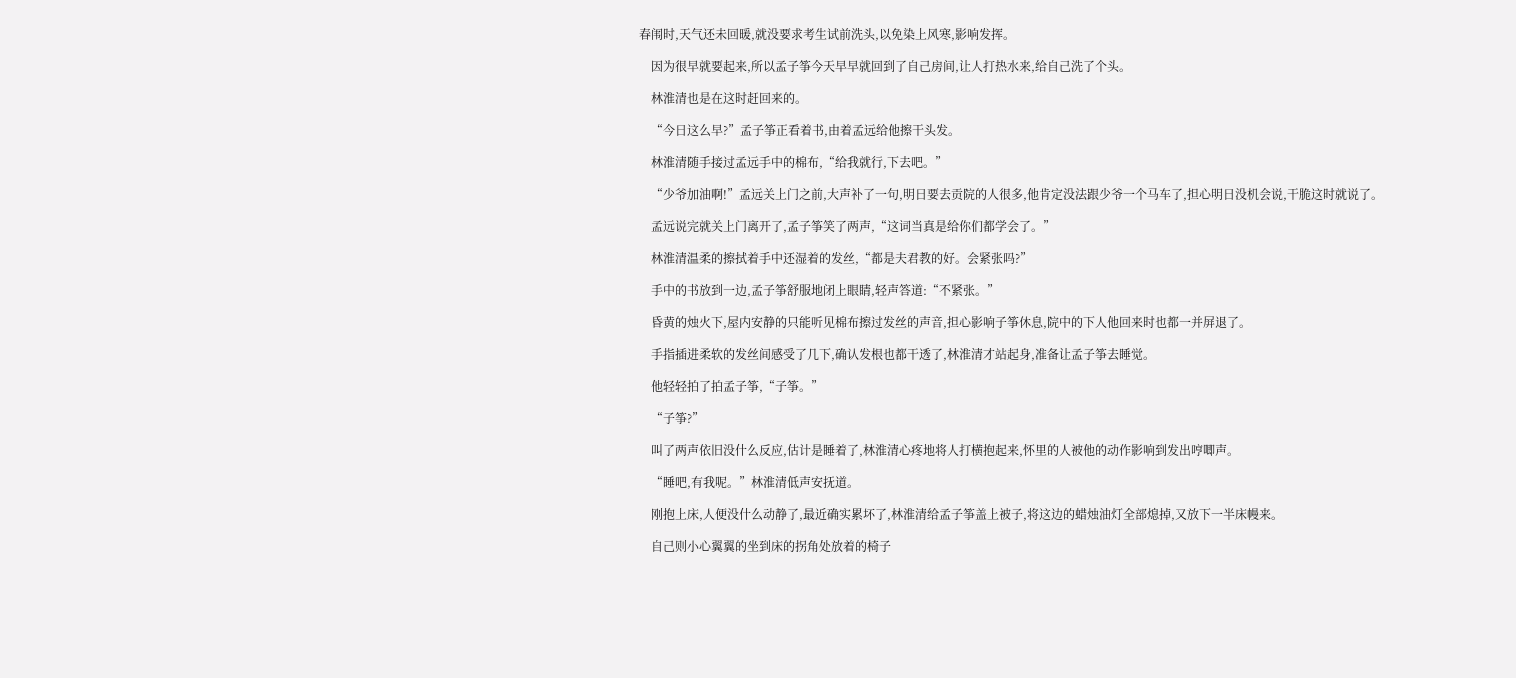春闱时,天气还未回暖,就没要求考生试前洗头,以免染上风寒,影响发挥。

    因为很早就要起来,所以孟子筝今天早早就回到了自己房间,让人打热水来,给自己洗了个头。

    林淮清也是在这时赶回来的。

    “今日这么早?”孟子筝正看着书,由着孟远给他擦干头发。

    林淮清随手接过孟远手中的棉布,“给我就行,下去吧。”

    “少爷加油啊!”孟远关上门之前,大声补了一句,明日要去贡院的人很多,他肯定没法跟少爷一个马车了,担心明日没机会说,干脆这时就说了。

    孟远说完就关上门离开了,孟子筝笑了两声,“这词当真是给你们都学会了。”

    林淮清温柔的擦拭着手中还湿着的发丝,“都是夫君教的好。会紧张吗?”

    手中的书放到一边,孟子筝舒服地闭上眼睛,轻声答道:“不紧张。”

    昏黄的烛火下,屋内安静的只能听见棉布擦过发丝的声音,担心影响子筝休息,院中的下人他回来时也都一并屏退了。

    手指插进柔软的发丝间感受了几下,确认发根也都干透了,林淮清才站起身,准备让孟子筝去睡觉。

    他轻轻拍了拍孟子筝,“子筝。”

    “子筝?”

    叫了两声依旧没什么反应,估计是睡着了,林淮清心疼地将人打横抱起来,怀里的人被他的动作影响到发出哼唧声。

    “睡吧,有我呢。”林淮清低声安抚道。

    刚抱上床,人便没什么动静了,最近确实累坏了,林淮清给孟子筝盖上被子,将这边的蜡烛油灯全部熄掉,又放下一半床幔来。

    自己则小心翼翼的坐到床的拐角处放着的椅子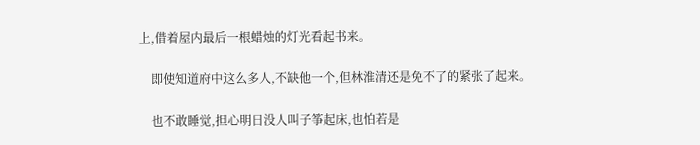上,借着屋内最后一根蜡烛的灯光看起书来。

    即使知道府中这么多人,不缺他一个,但林淮清还是免不了的紧张了起来。

    也不敢睡觉,担心明日没人叫子筝起床,也怕若是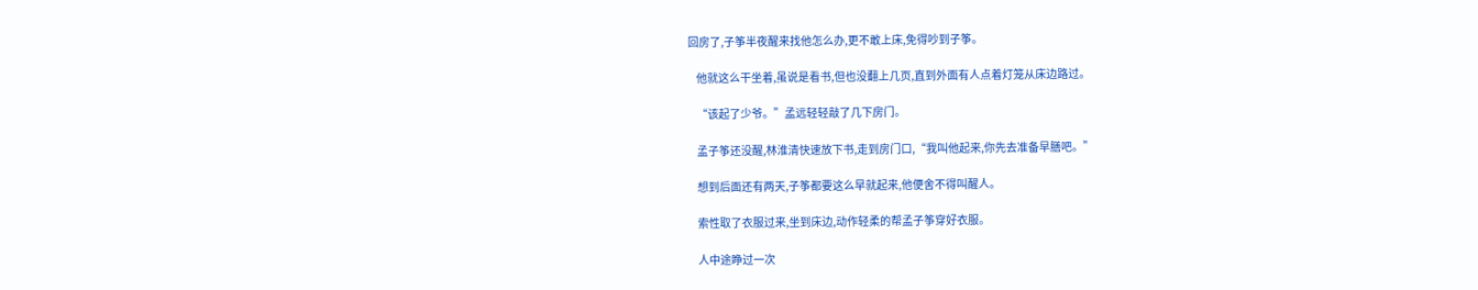回房了,子筝半夜醒来找他怎么办,更不敢上床,免得吵到子筝。

    他就这么干坐着,虽说是看书,但也没翻上几页,直到外面有人点着灯笼从床边路过。

    “该起了少爷。”孟远轻轻敲了几下房门。

    孟子筝还没醒,林淮清快速放下书,走到房门口,“我叫他起来,你先去准备早膳吧。”

    想到后面还有两天,子筝都要这么早就起来,他便舍不得叫醒人。

    索性取了衣服过来,坐到床边,动作轻柔的帮孟子筝穿好衣服。

    人中途睁过一次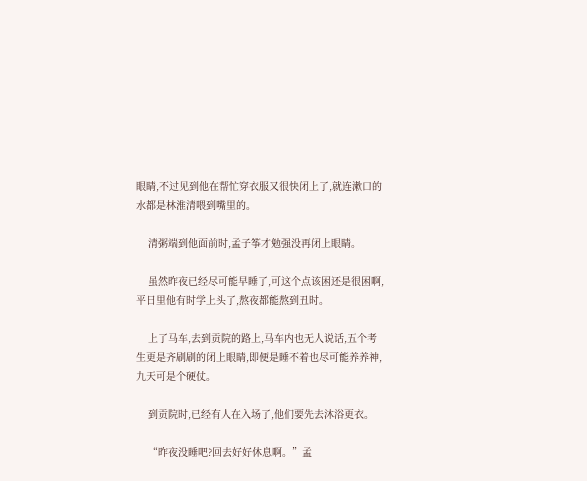眼睛,不过见到他在帮忙穿衣服又很快闭上了,就连漱口的水都是林淮清喂到嘴里的。

    清粥端到他面前时,孟子筝才勉强没再闭上眼睛。

    虽然昨夜已经尽可能早睡了,可这个点该困还是很困啊,平日里他有时学上头了,熬夜都能熬到丑时。

    上了马车,去到贡院的路上,马车内也无人说话,五个考生更是齐刷刷的闭上眼睛,即便是睡不着也尽可能养养神,九天可是个硬仗。

    到贡院时,已经有人在入场了,他们要先去沐浴更衣。

    “昨夜没睡吧?回去好好休息啊。”孟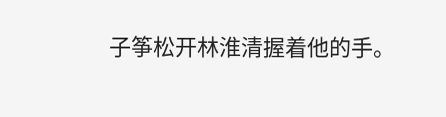子筝松开林淮清握着他的手。